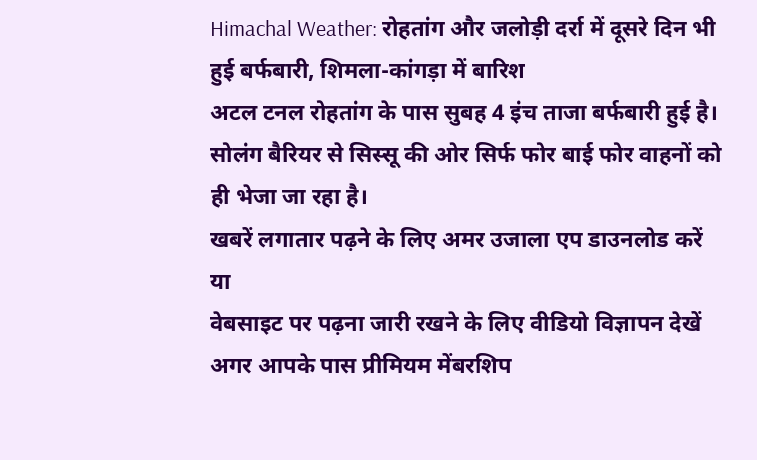Himachal Weather: रोहतांग और जलोड़ी दर्रा में दूसरे दिन भी हुई बर्फबारी, शिमला-कांगड़ा में बारिश
अटल टनल रोहतांग के पास सुबह 4 इंच ताजा बर्फबारी हुई है। सोलंग बैरियर से सिस्सू की ओर सिर्फ फोर बाई फोर वाहनों को ही भेजा जा रहा है।
खबरें लगातार पढ़ने के लिए अमर उजाला एप डाउनलोड करें
या
वेबसाइट पर पढ़ना जारी रखने के लिए वीडियो विज्ञापन देखें
अगर आपके पास प्रीमियम मेंबरशिप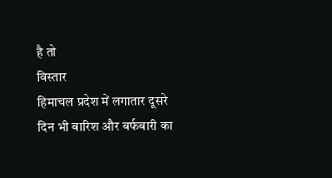है तो
विस्तार
हिमाचल प्रदेश में लगातार दूसरे दिन भी बारिश और बर्फबारी का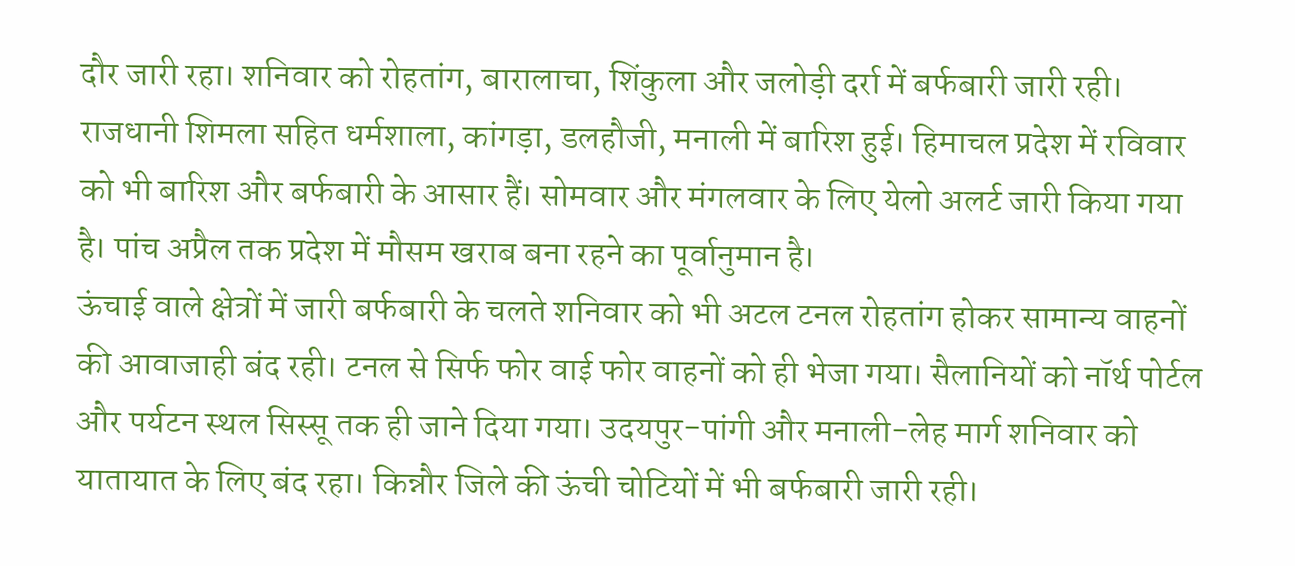दौर जारी रहा। शनिवार को रोहतांग, बारालाचा, शिंकुला और जलोड़ी दर्रा में बर्फबारी जारी रही। राजधानी शिमला सहित धर्मशाला, कांगड़ा, डलहौजी, मनाली में बारिश हुई। हिमाचल प्रदेश में रविवार को भी बारिश और बर्फबारी के आसार हैं। सोमवार और मंगलवार के लिए येलो अलर्ट जारी किया गया है। पांच अप्रैल तक प्रदेश में मौसम खराब बना रहने का पूर्वानुमान है।
ऊंचाई वाले क्षेत्रों में जारी बर्फबारी के चलते शनिवार को भी अटल टनल रोहतांग होकर सामान्य वाहनों की आवाजाही बंद रही। टनल से सिर्फ फोर वाई फोर वाहनों को ही भेजा गया। सैलानियों को नॉर्थ पोर्टल और पर्यटन स्थल सिस्सू तक ही जाने दिया गया। उदयपुर-पांगी और मनाली-लेह मार्ग शनिवार को यातायात के लिए बंद रहा। किन्नौर जिले की ऊंची चोटियों में भी बर्फबारी जारी रही।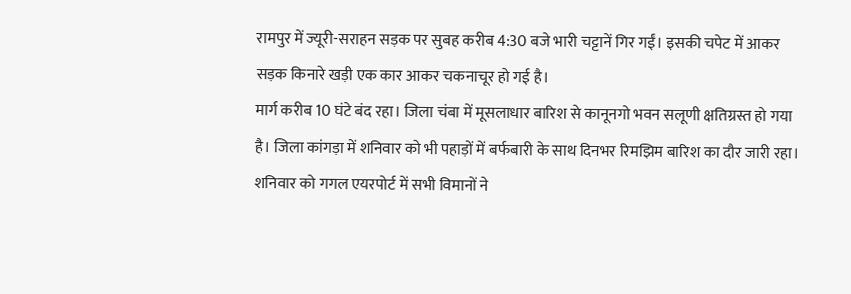रामपुर में ज्यूरी-सराहन सड़क पर सुबह करीब 4:30 बजे भारी चट्टानें गिर गईं। इसकी चपेट में आकर सड़क किनारे खड़ी एक कार आकर चकनाचूर हो गई है।
मार्ग करीब 10 घंटे बंद रहा। जिला चंबा में मूसलाधार बारिश से कानूनगो भवन सलूणी क्षतिग्रस्त हो गया है। जिला कांगड़ा में शनिवार को भी पहाड़ों में बर्फबारी के साथ दिनभर रिमझिम बारिश का दौर जारी रहा। शनिवार को गगल एयरपोर्ट में सभी विमानों ने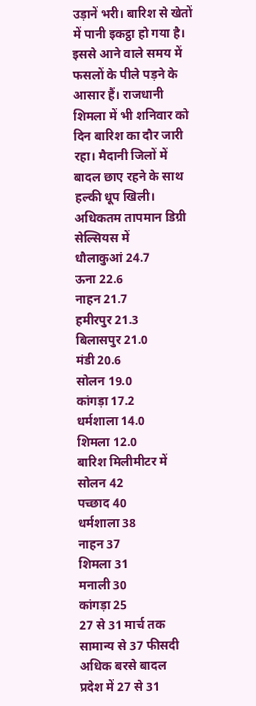उड़ानें भरी। बारिश से खेतों में पानी इकट्ठा हो गया है। इससे आने वाले समय में फसलों के पीले पड़ने के आसार हैं। राजधानी शिमला में भी शनिवार को दिन बारिश का दौर जारी रहा। मैदानी जिलों में बादल छाए रहने के साथ हल्की धूप खिली।
अधिकतम तापमान डिग्री सेल्सियस में
धौलाकुआं 24.7
ऊना 22.6
नाहन 21.7
हमीरपुर 21.3
बिलासपुर 21.0
मंडी 20.6
सोलन 19.0
कांगड़ा 17.2
धर्मशाला 14.0
शिमला 12.0
बारिश मिलीमीटर में
सोलन 42
पच्छाद 40
धर्मशाला 38
नाहन 37
शिमला 31
मनाली 30
कांगड़ा 25
27 से 31 मार्च तक सामान्य से 37 फीसदी अधिक बरसे बादल
प्रदेश में 27 से 31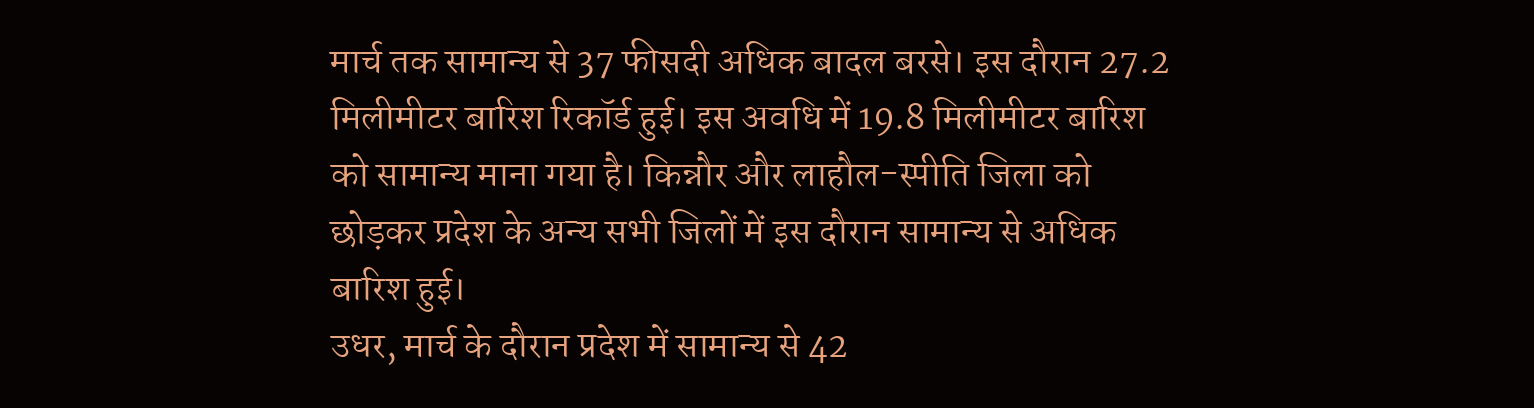मार्च तक सामान्य से 37 फीसदी अधिक बादल बरसे। इस दौरान 27.2 मिलीमीटर बारिश रिकॉर्ड हुई। इस अवधि में 19.8 मिलीमीटर बारिश को सामान्य माना गया है। किन्नौर और लाहौल-स्पीति जिला को छोड़कर प्रदेश के अन्य सभी जिलों में इस दौरान सामान्य से अधिक बारिश हुई।
उधर, मार्च के दौरान प्रदेश में सामान्य से 42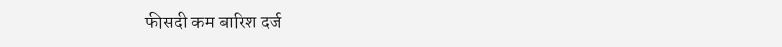फीसदी कम बारिश दर्ज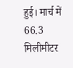हुई। मार्च में 66.3 मिलीमीटर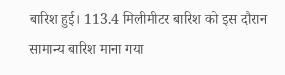बारिश हुई। 113.4 मिलीमीटर बारिश को इस दौरान सामान्य बारिश माना गया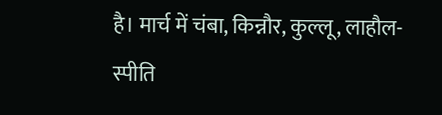है। मार्च में चंबा, किन्नौर, कुल्लू, लाहौल-स्पीति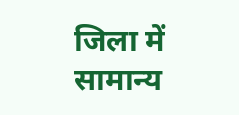जिला में सामान्य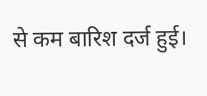से कम बारिश दर्ज हुई।